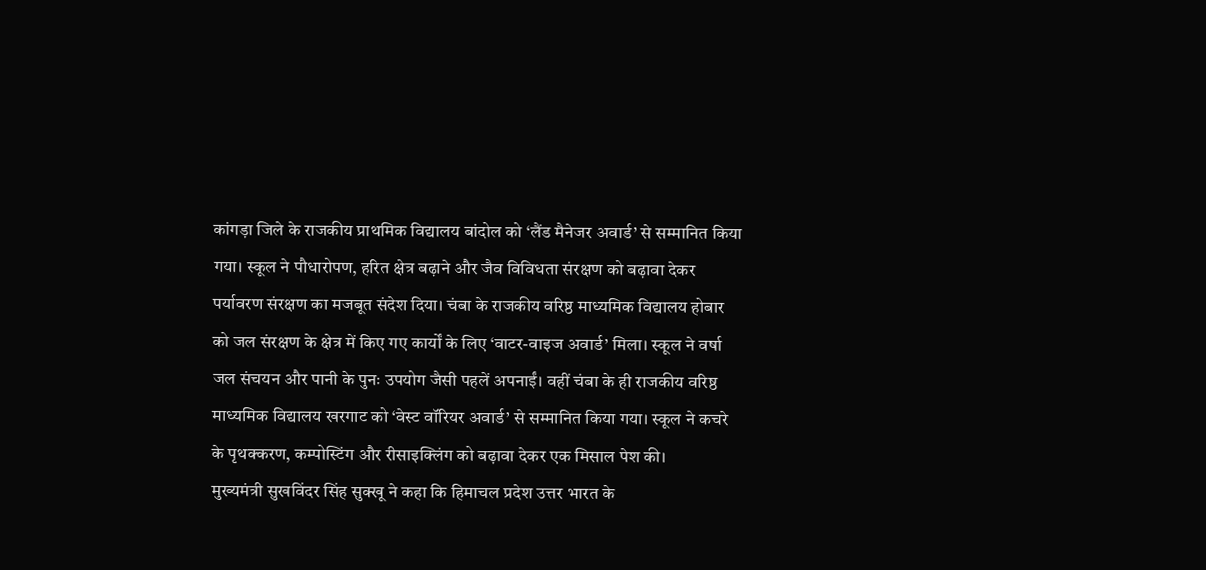कांगड़ा जिले के राजकीय प्राथमिक विद्यालय बांदोल को ‘लैंड मैनेजर अवार्ड’ से सम्मानित किया गया। स्कूल ने पौधारोपण, हरित क्षेत्र बढ़ाने और जैव विविधता संरक्षण को बढ़ावा देकर पर्यावरण संरक्षण का मजबूत संदेश दिया। चंबा के राजकीय वरिष्ठ माध्यमिक विद्यालय होबार को जल संरक्षण के क्षेत्र में किए गए कार्यों के लिए ‘वाटर-वाइज अवार्ड’ मिला। स्कूल ने वर्षा जल संचयन और पानी के पुनः उपयोग जैसी पहलें अपनाईं। वहीं चंबा के ही राजकीय वरिष्ठ माध्यमिक विद्यालय खरगाट को ‘वेस्ट वॉरियर अवार्ड’ से सम्मानित किया गया। स्कूल ने कचरे के पृथक्करण, कम्पोस्टिंग और रीसाइक्लिंग को बढ़ावा देकर एक मिसाल पेश की।
मुख्यमंत्री सुखविंदर सिंह सुक्खू ने कहा कि हिमाचल प्रदेश उत्तर भारत के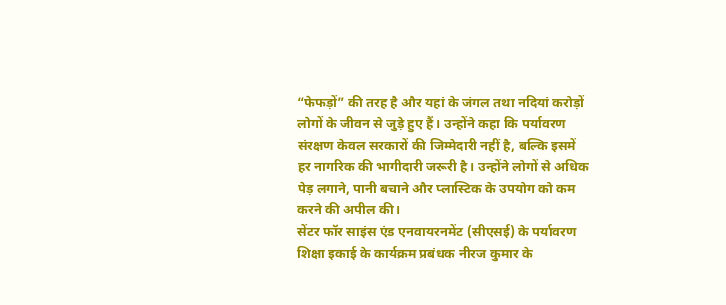“फेफड़ों” की तरह है और यहां के जंगल तथा नदियां करोड़ों लोगों के जीवन से जुड़े हुए हैं। उन्होंने कहा कि पर्यावरण संरक्षण केवल सरकारों की जिम्मेदारी नहीं है, बल्कि इसमें हर नागरिक की भागीदारी जरूरी है। उन्होंने लोगों से अधिक पेड़ लगाने, पानी बचाने और प्लास्टिक के उपयोग को कम करने की अपील की।
सेंटर फॉर साइंस एंड एनवायरनमेंट (सीएसई) के पर्यावरण शिक्षा इकाई के कार्यक्रम प्रबंधक नीरज कुमार के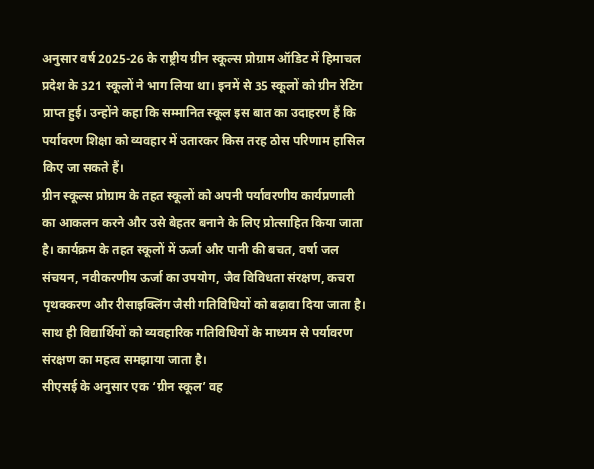अनुसार वर्ष 2025-26 के राष्ट्रीय ग्रीन स्कूल्स प्रोग्राम ऑडिट में हिमाचल प्रदेश के 321 स्कूलों ने भाग लिया था। इनमें से 35 स्कूलों को ग्रीन रेटिंग प्राप्त हुई। उन्होंने कहा कि सम्मानित स्कूल इस बात का उदाहरण हैं कि पर्यावरण शिक्षा को व्यवहार में उतारकर किस तरह ठोस परिणाम हासिल किए जा सकते हैं।
ग्रीन स्कूल्स प्रोग्राम के तहत स्कूलों को अपनी पर्यावरणीय कार्यप्रणाली का आकलन करने और उसे बेहतर बनाने के लिए प्रोत्साहित किया जाता है। कार्यक्रम के तहत स्कूलों में ऊर्जा और पानी की बचत, वर्षा जल संचयन, नवीकरणीय ऊर्जा का उपयोग, जैव विविधता संरक्षण, कचरा पृथक्करण और रीसाइक्लिंग जैसी गतिविधियों को बढ़ावा दिया जाता है। साथ ही विद्यार्थियों को व्यवहारिक गतिविधियों के माध्यम से पर्यावरण संरक्षण का महत्व समझाया जाता है।
सीएसई के अनुसार एक ‘ग्रीन स्कूल’ वह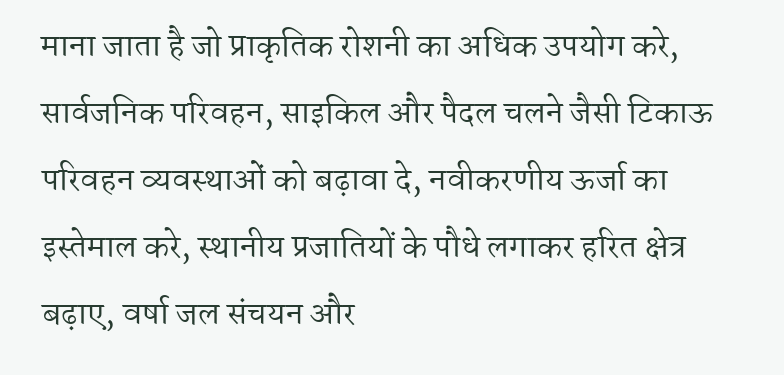माना जाता है जो प्राकृतिक रोशनी का अधिक उपयोग करे, सार्वजनिक परिवहन, साइकिल और पैदल चलने जैसी टिकाऊ परिवहन व्यवस्थाओं को बढ़ावा दे, नवीकरणीय ऊर्जा का इस्तेमाल करे, स्थानीय प्रजातियों के पौधे लगाकर हरित क्षेत्र बढ़ाए, वर्षा जल संचयन और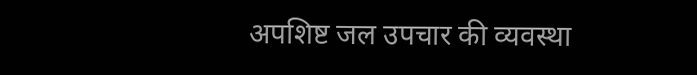अपशिष्ट जल उपचार की व्यवस्था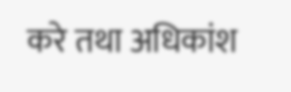करे तथा अधिकांश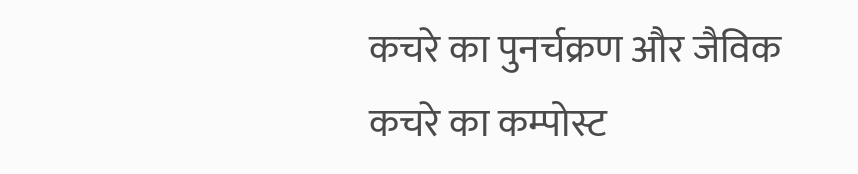कचरे का पुनर्चक्रण और जैविक कचरे का कम्पोस्ट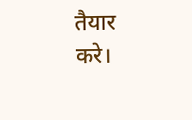तैयार करे।